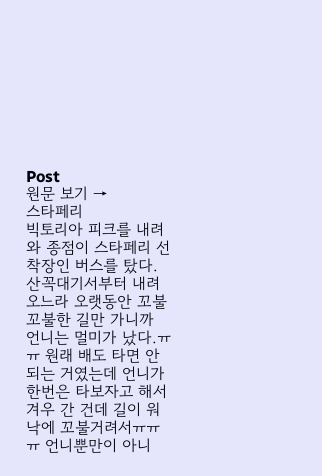Post
원문 보기 →
스타페리
빅토리아 피크를 내려와 종점이 스타페리 선착장인 버스를 탔다. 산꼭대기서부터 내려오느라 오랫동안 꼬불꼬불한 길만 가니까 언니는 멀미가 났다.ㅠㅠ 원래 배도 타면 안되는 거였는데 언니가 한번은 타보자고 해서 겨우 간 건데 길이 워낙에 꼬불거려서ㅠㅠㅠ 언니뿐만이 아니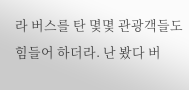라 버스를 탄 몇몇 관광객들도 힘들어 하더라. 난 봤다 버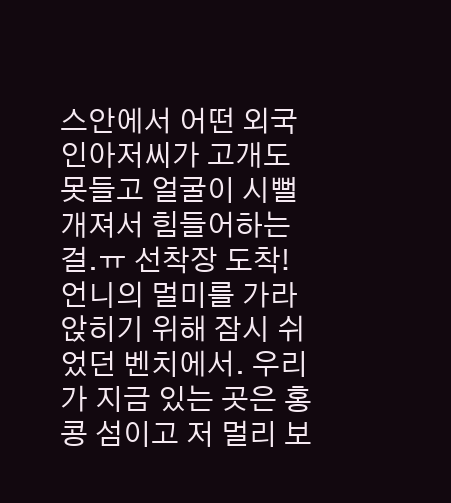스안에서 어떤 외국인아저씨가 고개도 못들고 얼굴이 시뻘개져서 힘들어하는 걸.ㅠ 선착장 도착! 언니의 멀미를 가라앉히기 위해 잠시 쉬었던 벤치에서. 우리가 지금 있는 곳은 홍콩 섬이고 저 멀리 보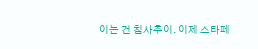이는 건 침사추이. 이제 스타페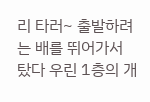리 타러~ 출발하려는 배를 뛰어가서 탔다 우린 1층의 개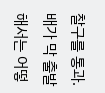찰구를 통과. 배가 막 출발해서는 어떻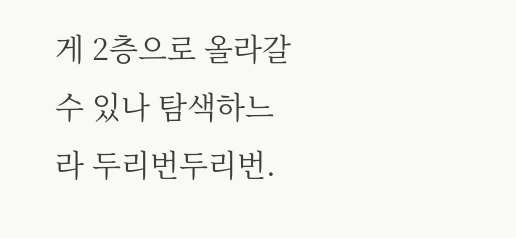게 2층으로 올라갈 수 있나 탐색하느라 두리번두리번.